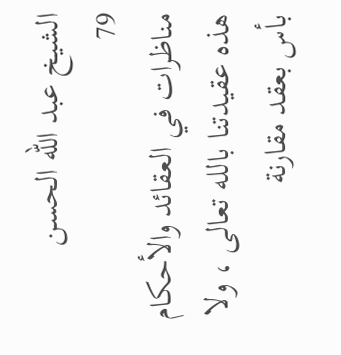الشيخ عبد الله الحسن
79
مناظرات في العقائد والأحكام
هذه عقيدتنا بالله تعالى ، ولا بأس بعقد مقارنة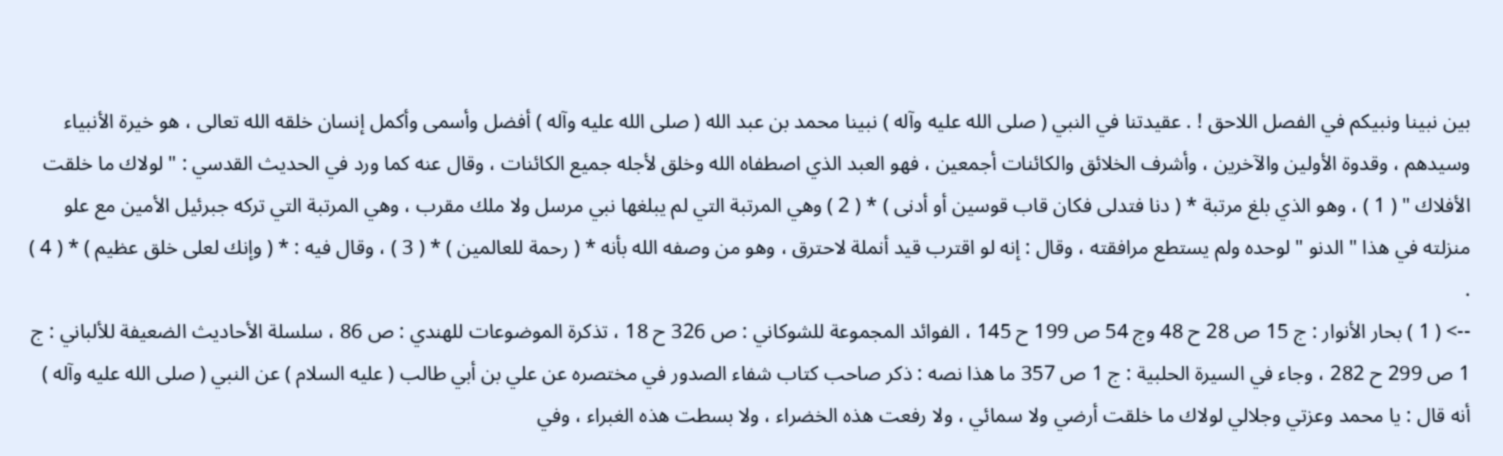بين نبينا ونبيكم في الفصل اللاحق ! . عقيدتنا في النبي ( صلى الله عليه وآله ) نبينا محمد بن عبد الله ( صلى الله عليه وآله ) أفضل وأسمى وأكمل إنسان خلقه الله تعالى ، هو خيرة الأنبياء وسيدهم ، وقدوة الأولين والآخرين ، وأشرف الخلائق والكائنات أجمعين ، فهو العبد الذي اصطفاه الله وخلق لأجله جميع الكائنات ، وقال عنه كما ورد في الحديث القدسي : " لولاك ما خلقت الأفلاك " ( 1 ) ، وهو الذي بلغ مرتبة * ( دنا فتدلى فكان قاب قوسين أو أدنى ) * ( 2 ) وهي المرتبة التي لم يبلغها نبي مرسل ولا ملك مقرب ، وهي المرتبة التي تركه جبرئيل الأمين مع علو منزلته في هذا " الدنو " لوحده ولم يستطع مرافقته ، وقال : إنه لو اقترب قيد أنملة لاحترق ، وهو من وصفه الله بأنه * ( رحمة للعالمين ) * ( 3 ) ، وقال فيه : * ( وإنك لعلى خلق عظيم ) * ( 4 ) .
--> ( 1 ) بحار الأنوار : ج 15 ص 28 ح 48 وج 54 ص 199 ح 145 ، الفوائد المجموعة للشوكاني : ص 326 ح 18 ، تذكرة الموضوعات للهندي : ص 86 ، سلسلة الأحاديث الضعيفة للألباني : ج 1 ص 299 ح 282 ، وجاء في السيرة الحلبية : ج 1 ص 357 ما هذا نصه : ذكر صاحب كتاب شفاء الصدور في مختصره عن علي بن أبي طالب ( عليه السلام ) عن النبي ( صلى الله عليه وآله ) أنه قال : يا محمد وعزتي وجلالي لولاك ما خلقت أرضي ولا سمائي ، ولا رفعت هذه الخضراء ، ولا بسطت هذه الغبراء ، وفي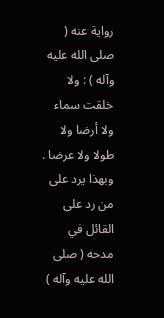رواية عنه ( صلى الله عليه وآله ) : ولا خلقت سماء ولا أرضا ولا طولا ولا عرضا . وبهذا يرد على من رد على القائل في مدحه ( صلى الله عليه وآله )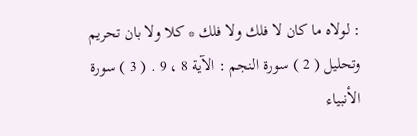: لولاه ما كان لا فلك ولا فلك * كلا ولا بان تحريم وتحليل ( 2 ) سورة النجم : الآية 8 ، 9 . ( 3 ) سورة الأنبياء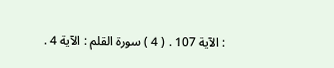: الآية 107 . ( 4 ) سورة القلم : الآية 4 .